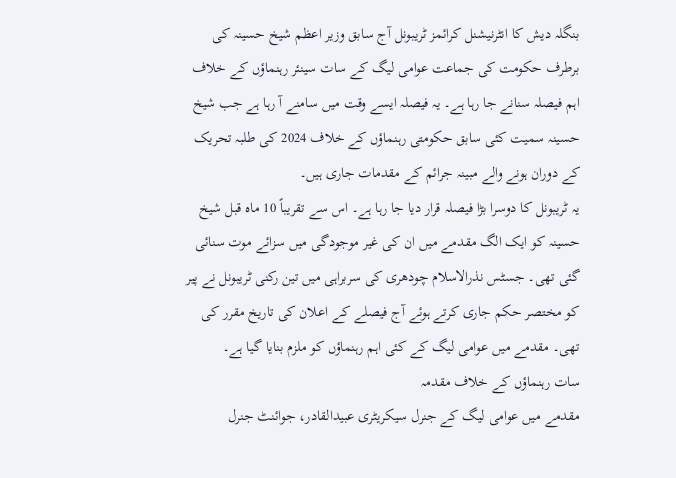بنگلہ دیش کا انٹرنیشنل کرائمز ٹریبونل آج سابق وزیر اعظم شیخ حسینہ کی برطرف حکومت کی جماعت عوامی لیگ کے سات سینئر رہنماؤں کے خلاف اہم فیصلہ سنانے جا رہا ہے۔ یہ فیصلہ ایسے وقت میں سامنے آ رہا ہے جب شیخ حسینہ سمیت کئی سابق حکومتی رہنماؤں کے خلاف 2024 کی طلبہ تحریک کے دوران ہونے والے مبینہ جرائم کے مقدمات جاری ہیں۔
یہ ٹریبونل کا دوسرا بڑا فیصلہ قرار دیا جا رہا ہے۔ اس سے تقریباً 10 ماہ قبل شیخ حسینہ کو ایک الگ مقدمے میں ان کی غیر موجودگی میں سزائے موت سنائی گئی تھی۔ جسٹس نذرالاسلام چودھری کی سربراہی میں تین رکنی ٹریبونل نے پیر کو مختصر حکم جاری کرتے ہوئے آج فیصلے کے اعلان کی تاریخ مقرر کی تھی۔ مقدمے میں عوامی لیگ کے کئی اہم رہنماؤں کو ملزم بنایا گیا ہے۔
سات رہنماؤں کے خلاف مقدمہ
مقدمے میں عوامی لیگ کے جنرل سیکریٹری عبیدالقادر، جوائنٹ جنرل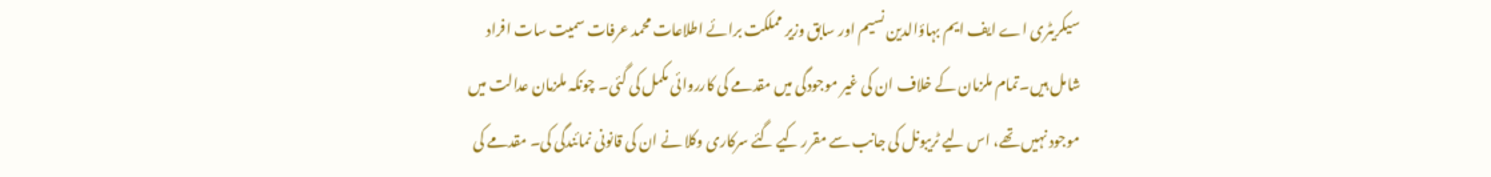سیکریٹری اے ایف ایم بہاؤالدین نسیم اور سابق وزیر مملکت برائے اطلاعات محمد عرفات سمیت سات افراد شامل ہیں۔تمام ملزمان کے خلاف ان کی غیر موجودگی میں مقدمے کی کارروائی مکمل کی گئی۔ چونکہ ملزمان عدالت میں موجود نہیں تھے، اس لیے ٹریبونل کی جانب سے مقرر کیے گئے سرکاری وکلا نے ان کی قانونی نمائندگی کی۔ مقدمے کی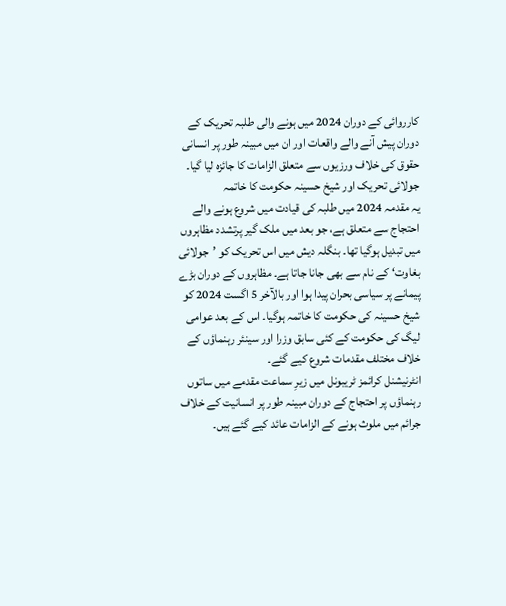کارروائی کے دوران 2024 میں ہونے والی طلبہ تحریک کے دوران پیش آنے والے واقعات اور ان میں مبینہ طور پر انسانی حقوق کی خلاف ورزیوں سے متعلق الزامات کا جائزہ لیا گیا۔
جولائی تحریک اور شیخ حسینہ حکومت کا خاتمہ
یہ مقدمہ 2024 میں طلبہ کی قیادت میں شروع ہونے والے احتجاج سے متعلق ہے، جو بعد میں ملک گیر پرتشدد مظاہروں میں تبدیل ہوگیا تھا۔ بنگلہ دیش میں اس تحریک کو ’جولائی بغاوت‘ کے نام سے بھی جانا جاتا ہے۔ مظاہروں کے دوران بڑے پیمانے پر سیاسی بحران پیدا ہوا اور بالآخر 5 اگست 2024 کو شیخ حسینہ کی حکومت کا خاتمہ ہوگیا۔ اس کے بعد عوامی لیگ کی حکومت کے کئی سابق وزرا اور سینئر رہنماؤں کے خلاف مختلف مقدمات شروع کیے گئے۔
انٹرنیشنل کرائمز ٹریبونل میں زیرِ سماعت مقدمے میں ساتوں رہنماؤں پر احتجاج کے دوران مبینہ طور پر انسانیت کے خلاف جرائم میں ملوث ہونے کے الزامات عائد کیے گئے ہیں۔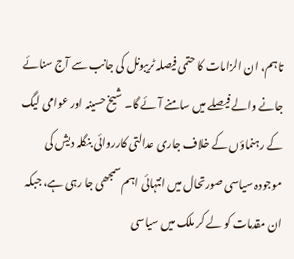تاہم، ان الزامات کا حتمی فیصلہ ٹریبونل کی جانب سے آج سنائے جانے والے فیصلے میں سامنے آئے گا۔ شیخ حسینہ اور عوامی لیگ کے رہنماؤں کے خلاف جاری عدالتی کارروائی بنگلہ دیش کی موجودہ سیاسی صورتحال میں انتہائی اہم سمجھی جا رہی ہے، جبکہ ان مقدمات کو لے کر ملک میں سیاسی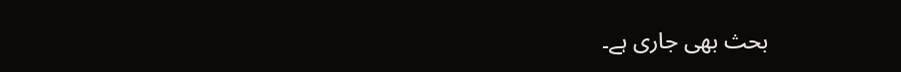بحث بھی جاری ہے۔